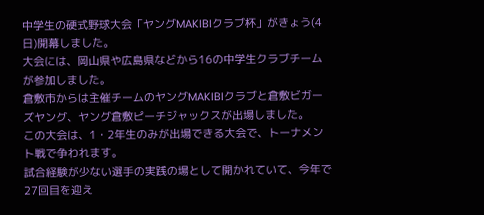中学生の硬式野球大会「ヤングMAKIBIクラブ杯」がきょう(4日)開幕しました。
大会には、岡山県や広島県などから16の中学生クラブチームが参加しました。
倉敷市からは主催チームのヤングMAKIBIクラブと倉敷ビガーズヤング、ヤング倉敷ピーチジャックスが出場しました。
この大会は、1・2年生のみが出場できる大会で、トーナメント戦で争われます。
試合経験が少ない選手の実践の場として開かれていて、今年で27回目を迎え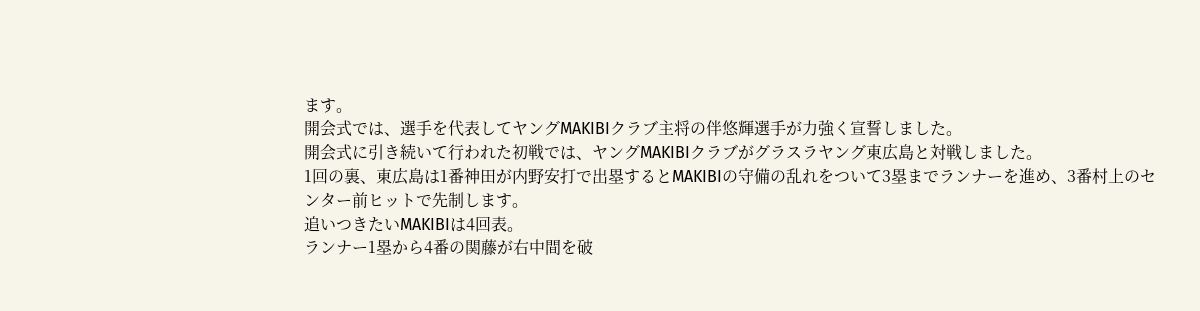ます。
開会式では、選手を代表してヤングMAKIBIクラブ主将の伴悠輝選手が力強く宣誓しました。
開会式に引き続いて行われた初戦では、ヤングMAKIBIクラブがグラスラヤング東広島と対戦しました。
1回の裏、東広島は1番神田が内野安打で出塁するとMAKIBIの守備の乱れをついて3塁までランナーを進め、3番村上のセンター前ヒットで先制します。
追いつきたいMAKIBIは4回表。
ランナー1塁から4番の関藤が右中間を破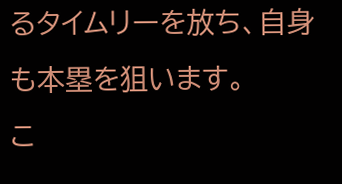るタイムリーを放ち、自身も本塁を狙います。
こ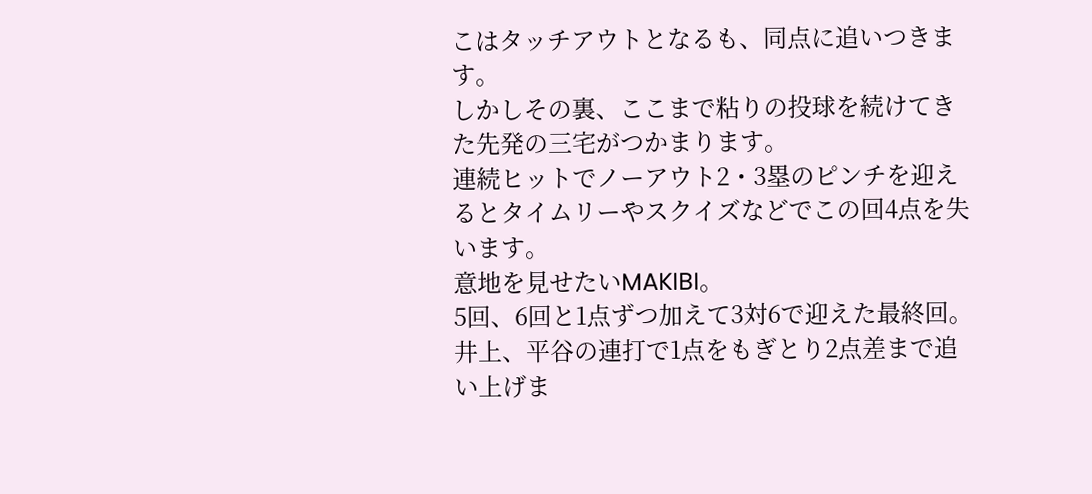こはタッチアウトとなるも、同点に追いつきます。
しかしその裏、ここまで粘りの投球を続けてきた先発の三宅がつかまります。
連続ヒットでノーアウト2・3塁のピンチを迎えるとタイムリーやスクイズなどでこの回4点を失います。
意地を見せたいMAKIBI。
5回、6回と1点ずつ加えて3対6で迎えた最終回。
井上、平谷の連打で1点をもぎとり2点差まで追い上げま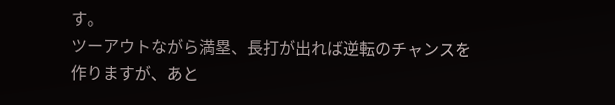す。
ツーアウトながら満塁、長打が出れば逆転のチャンスを作りますが、あと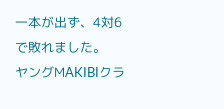一本が出ず、4対6で敗れました。
ヤングⅯAKIBIクラ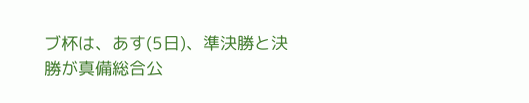ブ杯は、あす(5日)、準決勝と決勝が真備総合公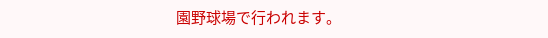園野球場で行われます。